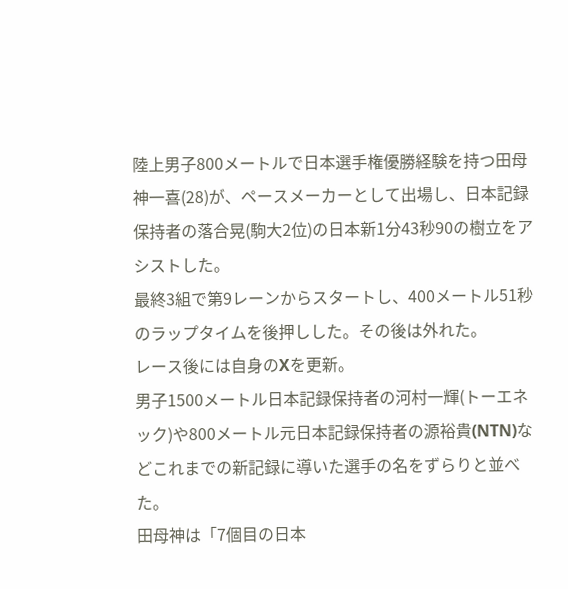陸上男子800メートルで日本選手権優勝経験を持つ田母神一喜(28)が、ペースメーカーとして出場し、日本記録保持者の落合晃(駒大2位)の日本新1分43秒90の樹立をアシストした。
最終3組で第9レーンからスタートし、400メートル51秒のラップタイムを後押しした。その後は外れた。
レース後には自身のXを更新。
男子1500メートル日本記録保持者の河村一輝(トーエネック)や800メートル元日本記録保持者の源裕貴(NTN)などこれまでの新記録に導いた選手の名をずらりと並べた。
田母神は「7個目の日本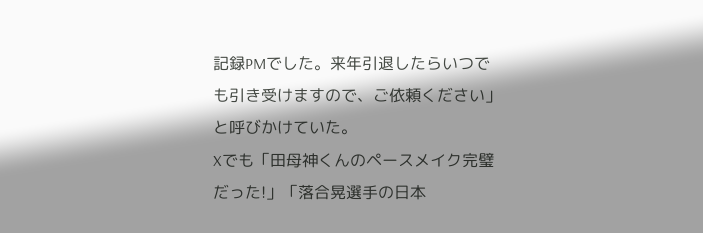記録PMでした。来年引退したらいつでも引き受けますので、ご依頼ください」と呼びかけていた。
Xでも「田母神くんのペースメイク完璧だった!」「落合晃選手の日本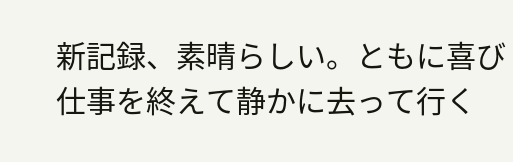新記録、素晴らしい。ともに喜び仕事を終えて静かに去って行く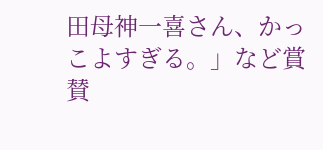田母神一喜さん、かっこよすぎる。」など賞賛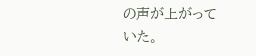の声が上がっていた。